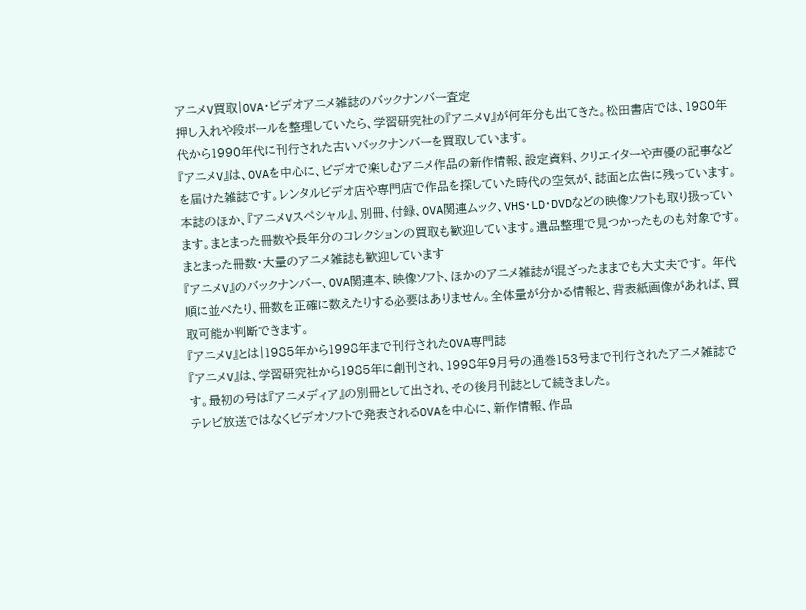アニメV買取|OVA・ビデオアニメ雑誌のバックナンバー査定
押し入れや段ボールを整理していたら、学習研究社の『アニメV』が何年分も出てきた。松田書店では、1980年代から1990年代に刊行された古いバックナンバーを買取しています。
『アニメV』は、OVAを中心に、ビデオで楽しむアニメ作品の新作情報、設定資料、クリエイターや声優の記事などを届けた雑誌です。レンタルビデオ店や専門店で作品を探していた時代の空気が、誌面と広告に残っています。
本誌のほか、『アニメVスペシャル』、別冊、付録、OVA関連ムック、VHS・LD・DVDなどの映像ソフトも取り扱っています。まとまった冊数や長年分のコレクションの買取も歓迎しています。遺品整理で見つかったものも対象です。
まとまった冊数・大量のアニメ雑誌も歓迎しています
『アニメV』のバックナンバー、OVA関連本、映像ソフト、ほかのアニメ雑誌が混ざったままでも大丈夫です。 年代順に並べたり、冊数を正確に数えたりする必要はありません。全体量が分かる情報と、背表紙画像があれば、買取可能か判断できます。
『アニメV』とは|1985年から1998年まで刊行されたOVA専門誌
『アニメV』は、学習研究社から1985年に創刊され、1998年9月号の通巻153号まで刊行されたアニメ雑誌です。最初の号は『アニメディア』の別冊として出され、その後月刊誌として続きました。
テレビ放送ではなくビデオソフトで発表されるOVAを中心に、新作情報、作品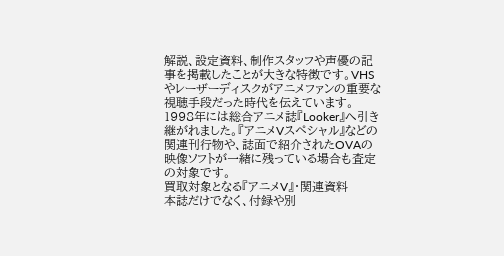解説、設定資料、制作スタッフや声優の記事を掲載したことが大きな特徴です。VHSやレーザーディスクがアニメファンの重要な視聴手段だった時代を伝えています。
1998年には総合アニメ誌『Looker』へ引き継がれました。『アニメVスペシャル』などの関連刊行物や、誌面で紹介されたOVAの映像ソフトが一緒に残っている場合も査定の対象です。
買取対象となる『アニメV』・関連資料
本誌だけでなく、付録や別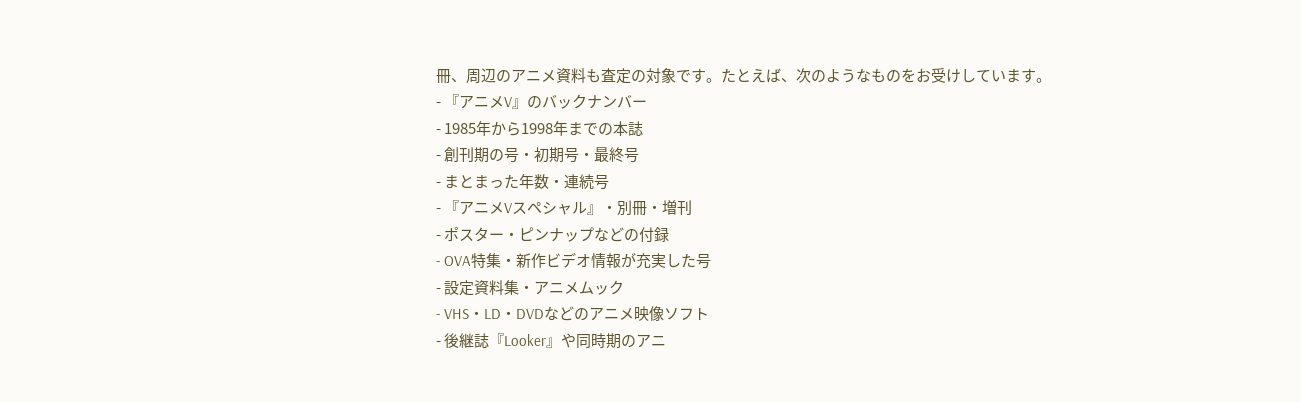冊、周辺のアニメ資料も査定の対象です。たとえば、次のようなものをお受けしています。
- 『アニメV』のバックナンバー
- 1985年から1998年までの本誌
- 創刊期の号・初期号・最終号
- まとまった年数・連続号
- 『アニメVスペシャル』・別冊・増刊
- ポスター・ピンナップなどの付録
- OVA特集・新作ビデオ情報が充実した号
- 設定資料集・アニメムック
- VHS・LD・DVDなどのアニメ映像ソフト
- 後継誌『Looker』や同時期のアニ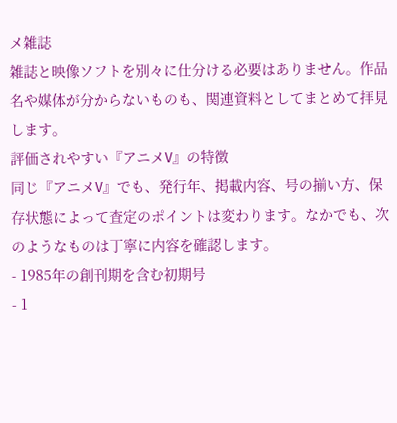メ雑誌
雑誌と映像ソフトを別々に仕分ける必要はありません。作品名や媒体が分からないものも、関連資料としてまとめて拝見します。
評価されやすい『アニメV』の特徴
同じ『アニメV』でも、発行年、掲載内容、号の揃い方、保存状態によって査定のポイントは変わります。なかでも、次のようなものは丁寧に内容を確認します。
- 1985年の創刊期を含む初期号
- 1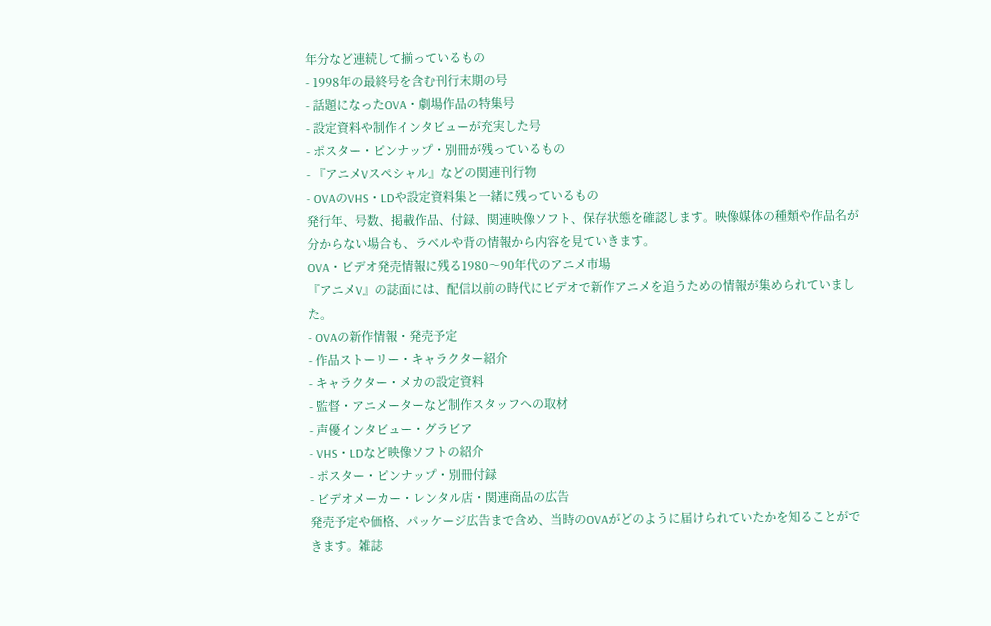年分など連続して揃っているもの
- 1998年の最終号を含む刊行末期の号
- 話題になったOVA・劇場作品の特集号
- 設定資料や制作インタビューが充実した号
- ポスター・ピンナップ・別冊が残っているもの
- 『アニメVスペシャル』などの関連刊行物
- OVAのVHS・LDや設定資料集と一緒に残っているもの
発行年、号数、掲載作品、付録、関連映像ソフト、保存状態を確認します。映像媒体の種類や作品名が分からない場合も、ラベルや背の情報から内容を見ていきます。
OVA・ビデオ発売情報に残る1980〜90年代のアニメ市場
『アニメV』の誌面には、配信以前の時代にビデオで新作アニメを追うための情報が集められていました。
- OVAの新作情報・発売予定
- 作品ストーリー・キャラクター紹介
- キャラクター・メカの設定資料
- 監督・アニメーターなど制作スタッフへの取材
- 声優インタビュー・グラビア
- VHS・LDなど映像ソフトの紹介
- ポスター・ピンナップ・別冊付録
- ビデオメーカー・レンタル店・関連商品の広告
発売予定や価格、パッケージ広告まで含め、当時のOVAがどのように届けられていたかを知ることができます。雑誌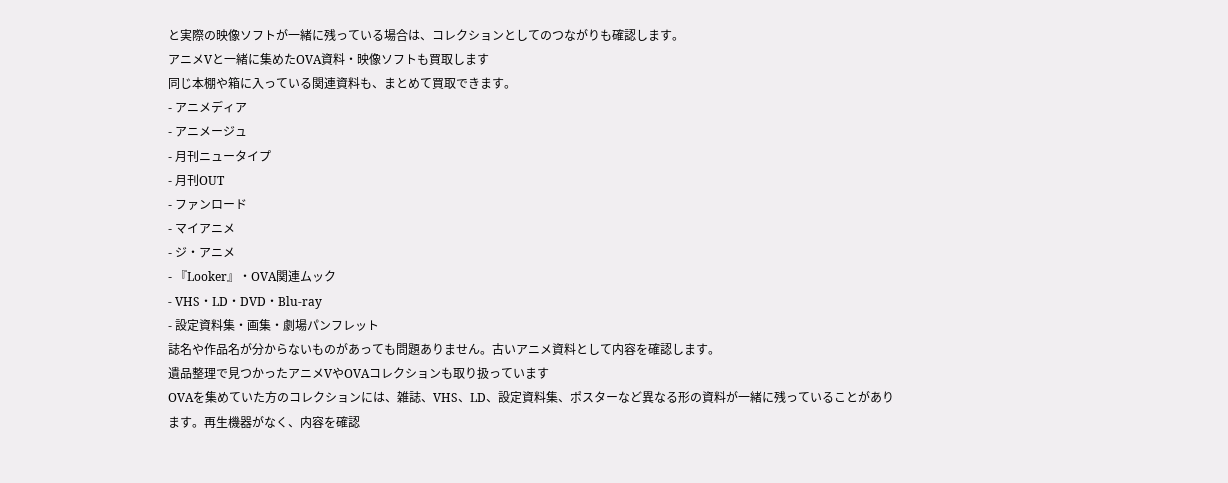と実際の映像ソフトが一緒に残っている場合は、コレクションとしてのつながりも確認します。
アニメVと一緒に集めたOVA資料・映像ソフトも買取します
同じ本棚や箱に入っている関連資料も、まとめて買取できます。
- アニメディア
- アニメージュ
- 月刊ニュータイプ
- 月刊OUT
- ファンロード
- マイアニメ
- ジ・アニメ
- 『Looker』・OVA関連ムック
- VHS・LD・DVD・Blu-ray
- 設定資料集・画集・劇場パンフレット
誌名や作品名が分からないものがあっても問題ありません。古いアニメ資料として内容を確認します。
遺品整理で見つかったアニメVやOVAコレクションも取り扱っています
OVAを集めていた方のコレクションには、雑誌、VHS、LD、設定資料集、ポスターなど異なる形の資料が一緒に残っていることがあります。再生機器がなく、内容を確認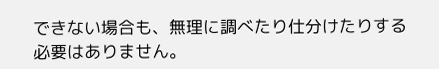できない場合も、無理に調べたり仕分けたりする必要はありません。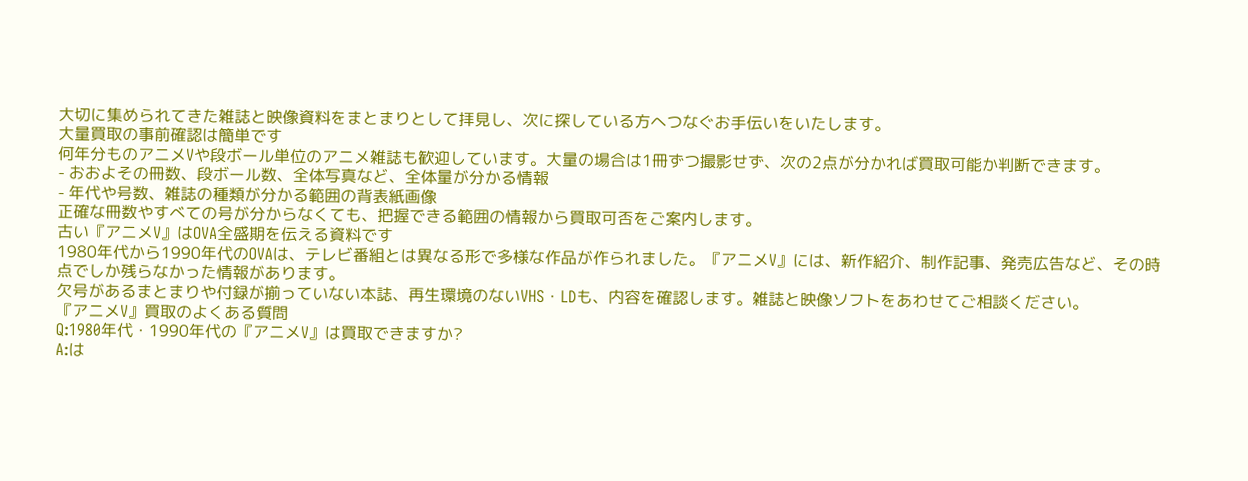大切に集められてきた雑誌と映像資料をまとまりとして拝見し、次に探している方へつなぐお手伝いをいたします。
大量買取の事前確認は簡単です
何年分ものアニメVや段ボール単位のアニメ雑誌も歓迎しています。大量の場合は1冊ずつ撮影せず、次の2点が分かれば買取可能か判断できます。
- おおよその冊数、段ボール数、全体写真など、全体量が分かる情報
- 年代や号数、雑誌の種類が分かる範囲の背表紙画像
正確な冊数やすべての号が分からなくても、把握できる範囲の情報から買取可否をご案内します。
古い『アニメV』はOVA全盛期を伝える資料です
1980年代から1990年代のOVAは、テレビ番組とは異なる形で多様な作品が作られました。『アニメV』には、新作紹介、制作記事、発売広告など、その時点でしか残らなかった情報があります。
欠号があるまとまりや付録が揃っていない本誌、再生環境のないVHS・LDも、内容を確認します。雑誌と映像ソフトをあわせてご相談ください。
『アニメV』買取のよくある質問
Q:1980年代・1990年代の『アニメV』は買取できますか?
A:は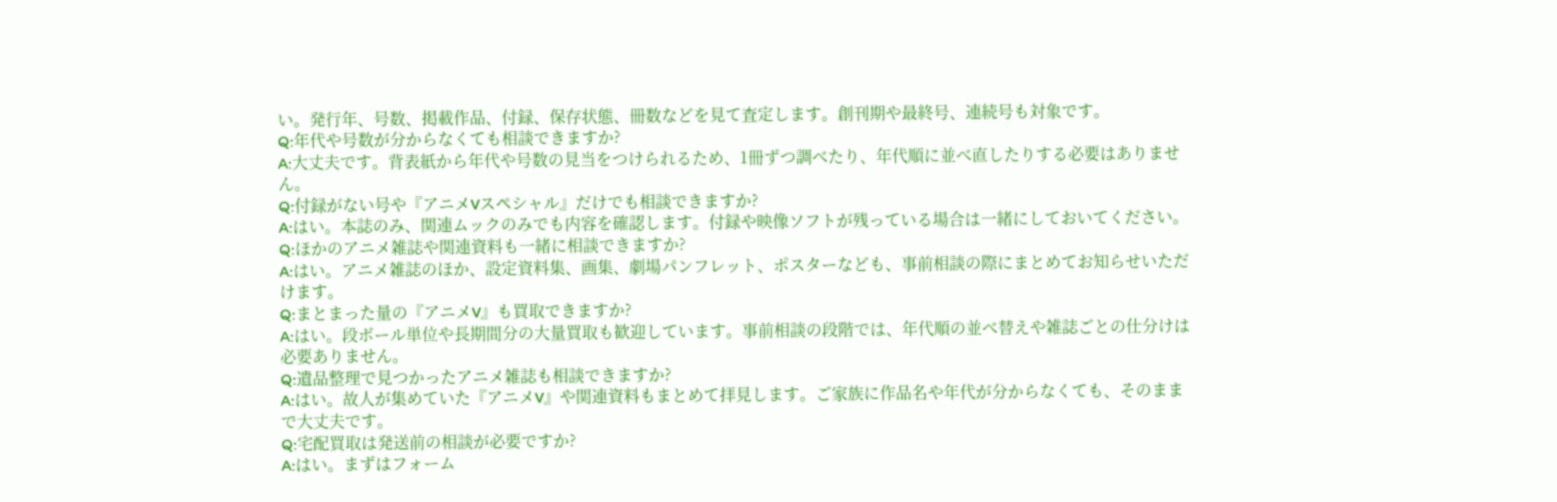い。発行年、号数、掲載作品、付録、保存状態、冊数などを見て査定します。創刊期や最終号、連続号も対象です。
Q:年代や号数が分からなくても相談できますか?
A:大丈夫です。背表紙から年代や号数の見当をつけられるため、1冊ずつ調べたり、年代順に並べ直したりする必要はありません。
Q:付録がない号や『アニメVスペシャル』だけでも相談できますか?
A:はい。本誌のみ、関連ムックのみでも内容を確認します。付録や映像ソフトが残っている場合は一緒にしておいてください。
Q:ほかのアニメ雑誌や関連資料も一緒に相談できますか?
A:はい。アニメ雑誌のほか、設定資料集、画集、劇場パンフレット、ポスターなども、事前相談の際にまとめてお知らせいただけます。
Q:まとまった量の『アニメV』も買取できますか?
A:はい。段ボール単位や長期間分の大量買取も歓迎しています。事前相談の段階では、年代順の並べ替えや雑誌ごとの仕分けは必要ありません。
Q:遺品整理で見つかったアニメ雑誌も相談できますか?
A:はい。故人が集めていた『アニメV』や関連資料もまとめて拝見します。ご家族に作品名や年代が分からなくても、そのままで大丈夫です。
Q:宅配買取は発送前の相談が必要ですか?
A:はい。まずはフォーム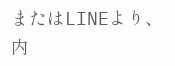またはLINEより、内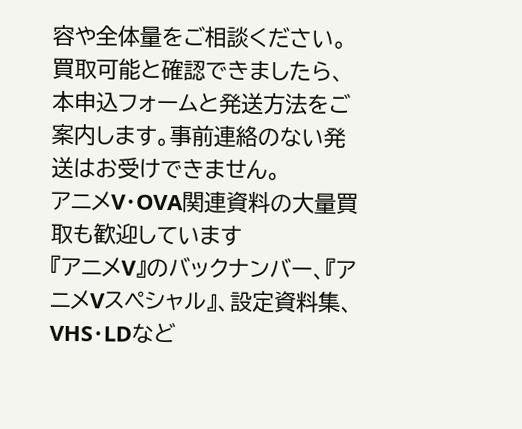容や全体量をご相談ください。買取可能と確認できましたら、本申込フォームと発送方法をご案内します。事前連絡のない発送はお受けできません。
アニメV・OVA関連資料の大量買取も歓迎しています
『アニメV』のバックナンバー、『アニメVスペシャル』、設定資料集、VHS・LDなど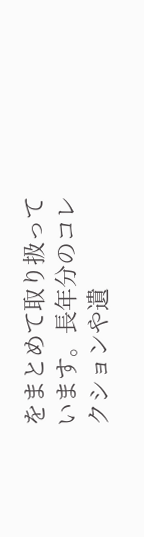をまとめて取り扱っています。長年分のコレクションや遺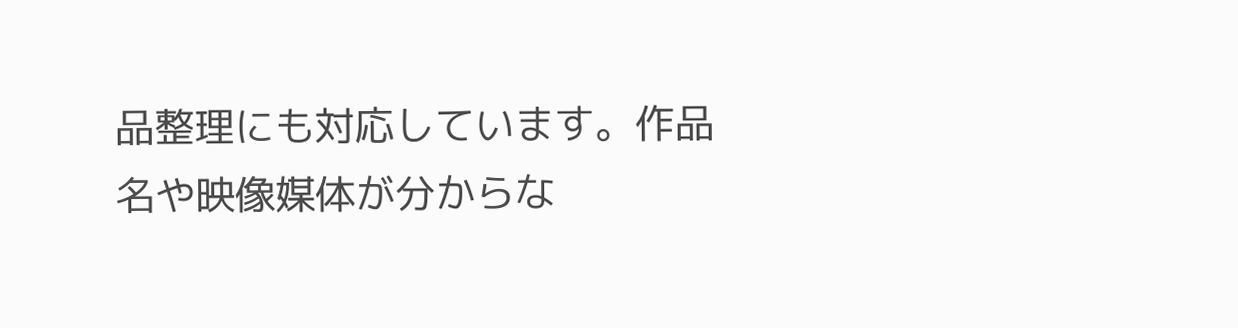品整理にも対応しています。作品名や映像媒体が分からな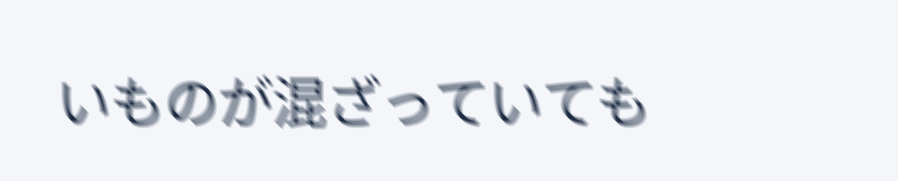いものが混ざっていても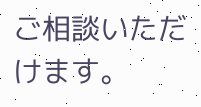ご相談いただけます。